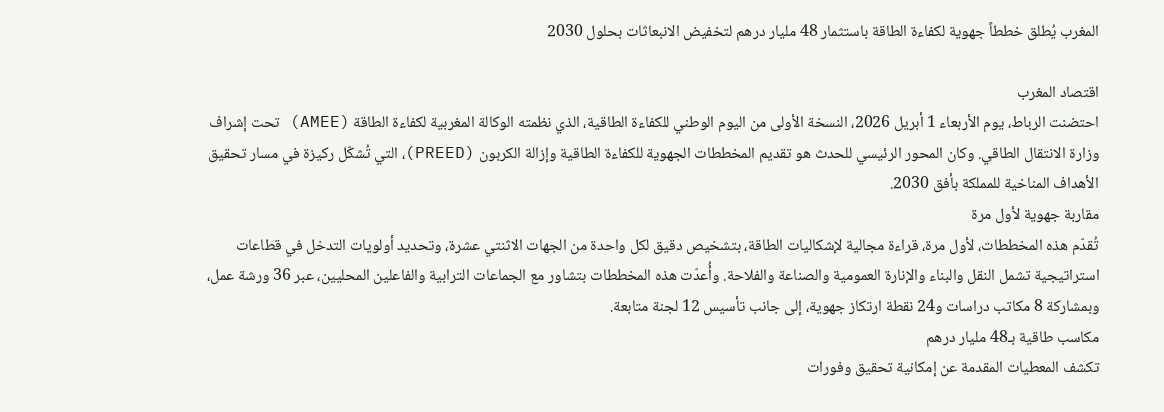المغرب يُطلق خططاً جهوية لكفاءة الطاقة باستثمار 48 مليار درهم لتخفيض الانبعاثات بحلول 2030

اقتصاد المغرب
احتضنت الرباط، يوم الأربعاء 1 أبريل 2026، النسخة الأولى من اليوم الوطني للكفاءة الطاقية، الذي نظمته الوكالة المغربية لكفاءة الطاقة (AMEE) تحت إشراف وزارة الانتقال الطاقي. وكان المحور الرئيسي للحدث هو تقديم المخططات الجهوية للكفاءة الطاقية وإزالة الكربون (PREED)، التي تُشكّل ركيزة في مسار تحقيق الأهداف المناخية للمملكة بأفق 2030.
مقاربة جهوية لأول مرة
تُقدّم هذه المخططات، لأول مرة، قراءة مجالية لإشكاليات الطاقة، بتشخيص دقيق لكل واحدة من الجهات الاثنتي عشرة، وتحديد أولويات التدخل في قطاعات استراتيجية تشمل النقل والبناء والإنارة العمومية والصناعة والفلاحة. وأُعدّت هذه المخططات بتشاور مع الجماعات الترابية والفاعلين المحليين، عبر 36 ورشة عمل، وبمشاركة 8 مكاتب دراسات و24 نقطة ارتكاز جهوية، إلى جانب تأسيس 12 لجنة متابعة.
مكاسب طاقية بـ48 مليار درهم
تكشف المعطيات المقدمة عن إمكانية تحقيق وفورات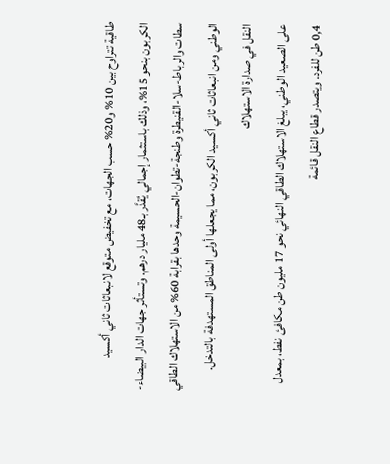طاقية تتراوح بين 10% و20% حسب الجهات، مع تخفيض متوقع لانبعاثات ثاني أكسيد الكربون بنحو 15%، وذلك باستثمار إجمالي يُقدَّر بـ48 مليار درهم. وتستأثر جهات الدار البيضاء-سطات والرباط-سلا-القنيطرة وطنجة-تطوان-الحسيمة وحدها بقرابة 60% من الاستهلاك الطاقي الوطني ومن انبعاثات ثاني أكسيد الكربون، مما يجعلها أولى المناطق المستهدفة بالتدخل.
النقل في صدارة الاستهلاك
على الصعيد الوطني، يبلغ الاستهلاك الطاقي النهائي نحو 17 مليون طن مكافئ نفط، بمعدل 0,4 طن للفرد. ويتصدر قطاع النقل قائمة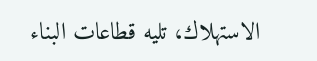الاستهلاك، تليه قطاعات البناء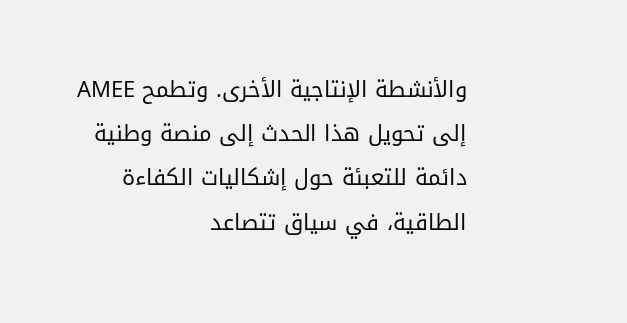والأنشطة الإنتاجية الأخرى. وتطمح AMEE إلى تحويل هذا الحدث إلى منصة وطنية دائمة للتعبئة حول إشكاليات الكفاءة الطاقية، في سياق تتصاعد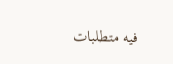فيه متطلبات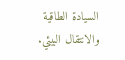السيادة الطاقية والانتقال البيئي.